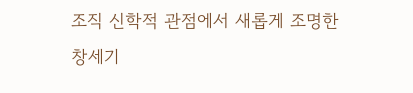조직 신학적 관점에서 새롭게 조명한 창세기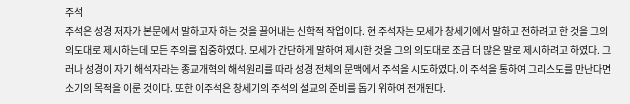주석
주석은 성경 저자가 본문에서 말하고자 하는 것을 끌어내는 신학적 작업이다. 현 주석자는 모세가 창세기에서 말하고 전하려고 한 것을 그의 의도대로 제시하는데 모든 주의를 집중하였다. 모세가 간단하게 말하여 제시한 것을 그의 의도대로 조금 더 많은 말로 제시하려고 하였다. 그러나 성경이 자기 해석자라는 종교개혁의 해석원리를 따라 성경 전체의 문맥에서 주석을 시도하였다.이 주석을 통하여 그리스도를 만난다면 소기의 목적을 이룬 것이다. 또한 이주석은 창세기의 주석의 설교의 준비를 돕기 위하여 전개된다.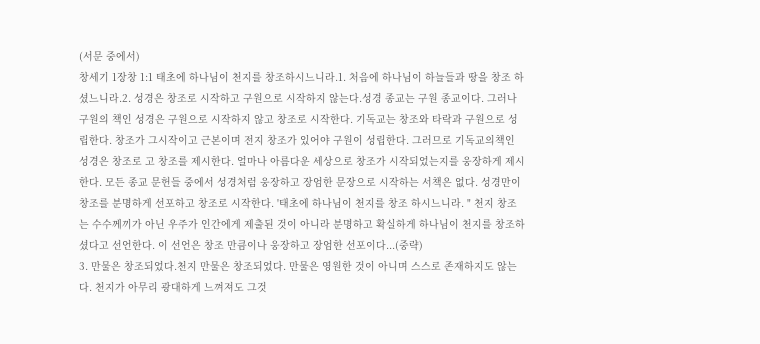(서문 중에서)
창세기 1장창 1:1 태초에 하나님이 천지를 창조하시느니라.1. 처음에 하나님이 하늘들과 땅을 창조 하셨느니라.2. 성경은 창조로 시작하고 구원으로 시작하지 않는다.성경 종교는 구원 종교이다. 그러나 구원의 책인 성경은 구원으로 시작하지 않고 창조로 시작한다. 기독교는 창조와 타락과 구원으로 성립한다. 창조가 그시작이고 근본이며 전지 창조가 있어야 구원이 성립한다. 그러므로 기독교의책인 성경은 창조로 고 창조를 제시한다. 얼마나 아름다운 세상으로 창조가 시작되었는지를 웅장하게 제시한다. 모든 종교 문헌들 중에서 성경처럼 웅장하고 장엄한 문장으로 시작하는 서책은 없다. 성경만이 창조를 분명하게 선포하고 창조로 시작한다. '태초에 하나님이 천지를 창조 하시느니라. " 천지 창조는 수수께끼가 아닌 우주가 인간에게 제출된 것이 아니라 분명하고 확실하게 하나님이 천지를 창조하셨다고 선언한다. 이 선언은 창조 만큼이나 웅장하고 장엄한 선포이다...(중략)
3. 만물은 창조되었다.천지 만물은 창조되었다. 만물은 영원한 것이 아니며 스스로 존재하지도 않는다. 천지가 아무리 광대하게 느껴져도 그것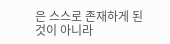은 스스로 존재하게 된 것이 아니라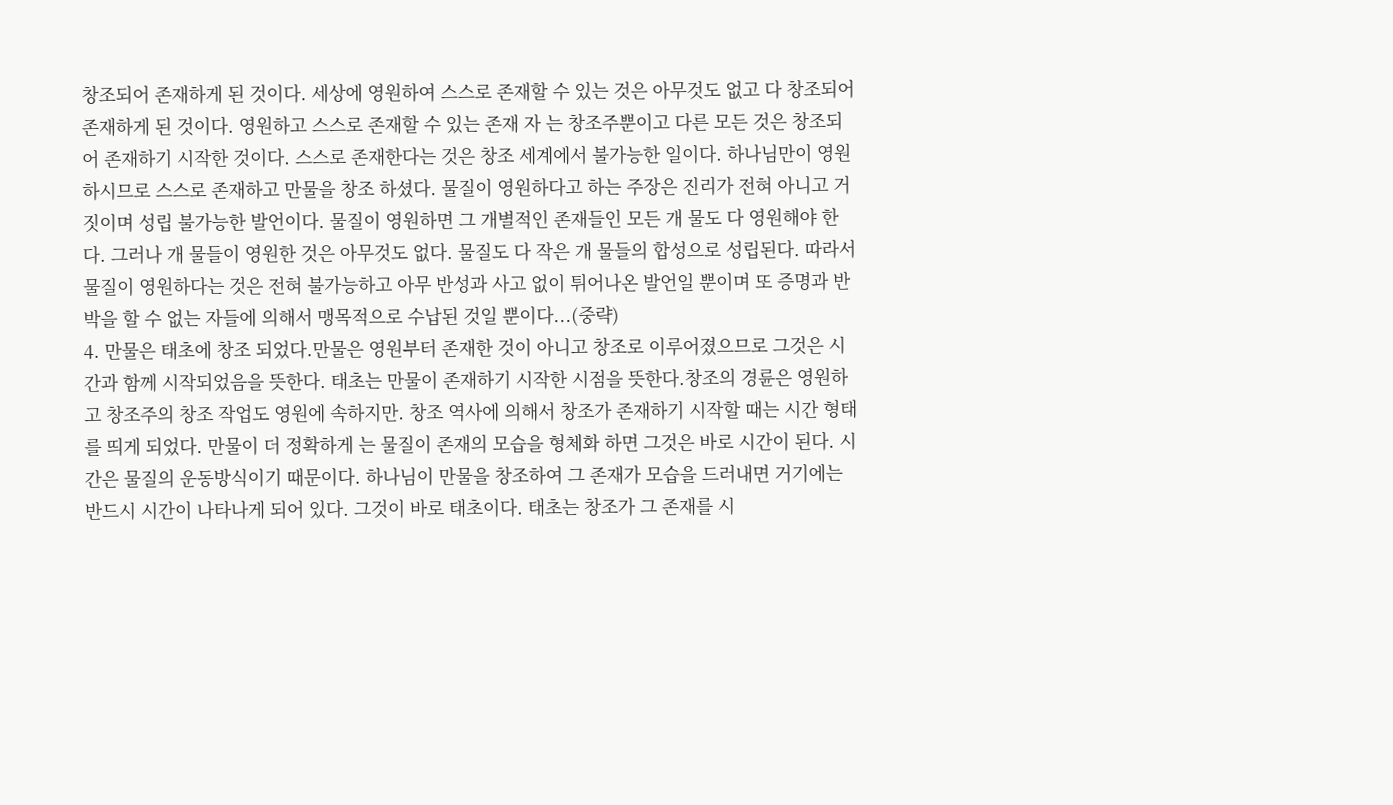창조되어 존재하게 된 것이다. 세상에 영원하여 스스로 존재할 수 있는 것은 아무것도 없고 다 창조되어 존재하게 된 것이다. 영원하고 스스로 존재할 수 있는 존재 자 는 창조주뿐이고 다른 모든 것은 창조되어 존재하기 시작한 것이다. 스스로 존재한다는 것은 창조 세계에서 불가능한 일이다. 하나님만이 영원하시므로 스스로 존재하고 만물을 창조 하셨다. 물질이 영원하다고 하는 주장은 진리가 전혀 아니고 거짓이며 성립 불가능한 발언이다. 물질이 영원하면 그 개별적인 존재들인 모든 개 물도 다 영원해야 한다. 그러나 개 물들이 영원한 것은 아무것도 없다. 물질도 다 작은 개 물들의 합성으로 성립된다. 따라서 물질이 영원하다는 것은 전혀 불가능하고 아무 반성과 사고 없이 튀어나온 발언일 뿐이며 또 증명과 반박을 할 수 없는 자들에 의해서 맹목적으로 수납된 것일 뿐이다...(중략)
4. 만물은 태초에 창조 되었다.만물은 영원부터 존재한 것이 아니고 창조로 이루어졌으므로 그것은 시간과 함께 시작되었음을 뜻한다. 태초는 만물이 존재하기 시작한 시점을 뜻한다.창조의 경륜은 영원하고 창조주의 창조 작업도 영원에 속하지만. 창조 역사에 의해서 창조가 존재하기 시작할 때는 시간 형태를 띄게 되었다. 만물이 더 정확하게 는 물질이 존재의 모습을 형체화 하면 그것은 바로 시간이 된다. 시간은 물질의 운동방식이기 때문이다. 하나님이 만물을 창조하여 그 존재가 모습을 드러내면 거기에는 반드시 시간이 나타나게 되어 있다. 그것이 바로 태초이다. 태초는 창조가 그 존재를 시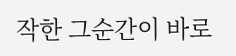작한 그순간이 바로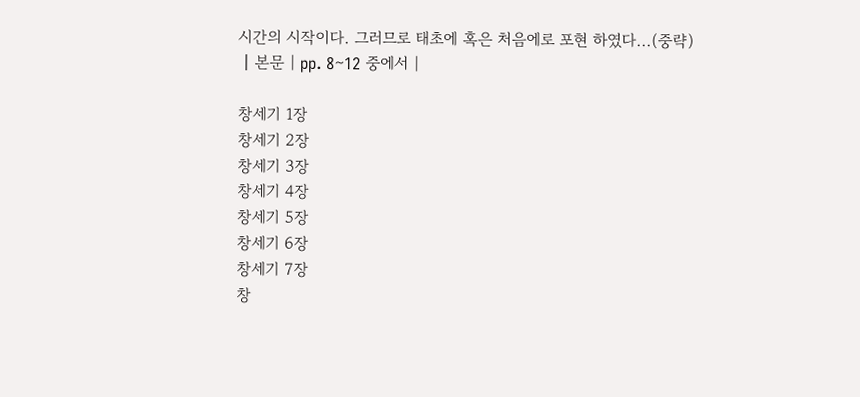시간의 시작이다. 그러므로 태초에 혹은 처음에로 포현 하였다...(중략)
┃본문 | pp. 8∼12 중에서 |

창세기 1장
창세기 2장
창세기 3장
창세기 4장
창세기 5장
창세기 6장
창세기 7장
창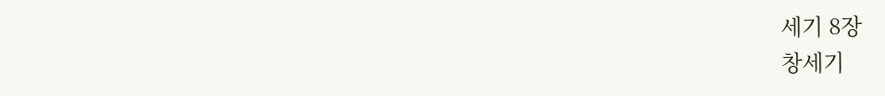세기 8장
창세기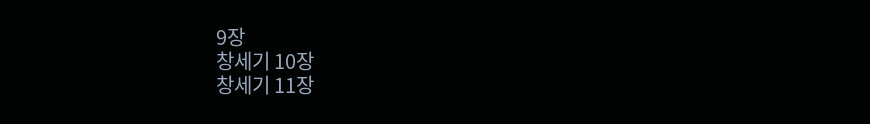9장
창세기 10장
창세기 11장